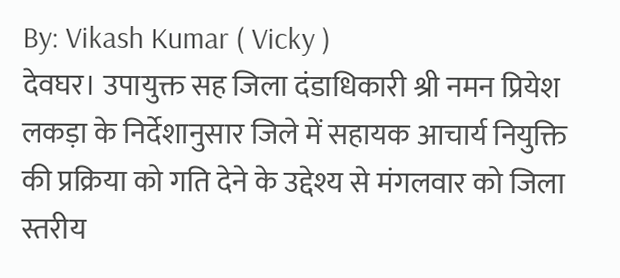By: Vikash Kumar ( Vicky )
देवघर। उपायुक्त सह जिला दंडाधिकारी श्री नमन प्रियेश लकड़ा के निर्देशानुसार जिले में सहायक आचार्य नियुक्ति की प्रक्रिया को गति देने के उद्देश्य से मंगलवार को जिला स्तरीय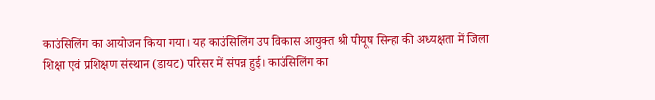काउंसिलिंग का आयोजन किया गया। यह काउंसिलिंग उप विकास आयुक्त श्री पीयूष सिन्हा की अध्यक्षता में जिला शिक्षा एवं प्रशिक्षण संस्थान (डायट) परिसर में संपन्न हुई। काउंसिलिंग का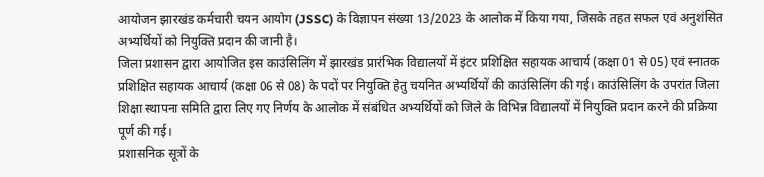आयोजन झारखंड कर्मचारी चयन आयोग (JSSC) के विज्ञापन संख्या 13/2023 के आलोक में किया गया, जिसके तहत सफल एवं अनुशंसित अभ्यर्थियों को नियुक्ति प्रदान की जानी है।
जिला प्रशासन द्वारा आयोजित इस काउंसिलिंग में झारखंड प्रारंभिक विद्यालयों में इंटर प्रशिक्षित सहायक आचार्य (कक्षा 01 से 05) एवं स्नातक प्रशिक्षित सहायक आचार्य (कक्षा 06 से 08) के पदों पर नियुक्ति हेतु चयनित अभ्यर्थियों की काउंसिलिंग की गई। काउंसिलिंग के उपरांत जिला शिक्षा स्थापना समिति द्वारा लिए गए निर्णय के आलोक में संबंधित अभ्यर्थियों को जिले के विभिन्न विद्यालयों में नियुक्ति प्रदान करने की प्रक्रिया पूर्ण की गई।
प्रशासनिक सूत्रों के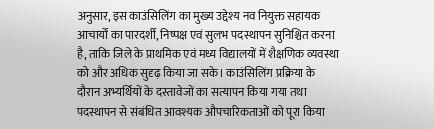अनुसार, इस काउंसिलिंग का मुख्य उद्देश्य नव नियुक्त सहायक आचार्यों का पारदर्शी, निष्पक्ष एवं सुलभ पदस्थापन सुनिश्चित करना है, ताकि जिले के प्राथमिक एवं मध्य विद्यालयों में शैक्षणिक व्यवस्था को और अधिक सुदृढ़ किया जा सके। काउंसिलिंग प्रक्रिया के दौरान अभ्यर्थियों के दस्तावेजों का सत्यापन किया गया तथा पदस्थापन से संबंधित आवश्यक औपचारिकताओं को पूरा किया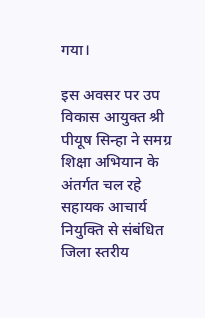गया।

इस अवसर पर उप विकास आयुक्त श्री पीयूष सिन्हा ने समग्र शिक्षा अभियान के अंतर्गत चल रहे सहायक आचार्य नियुक्ति से संबंधित जिला स्तरीय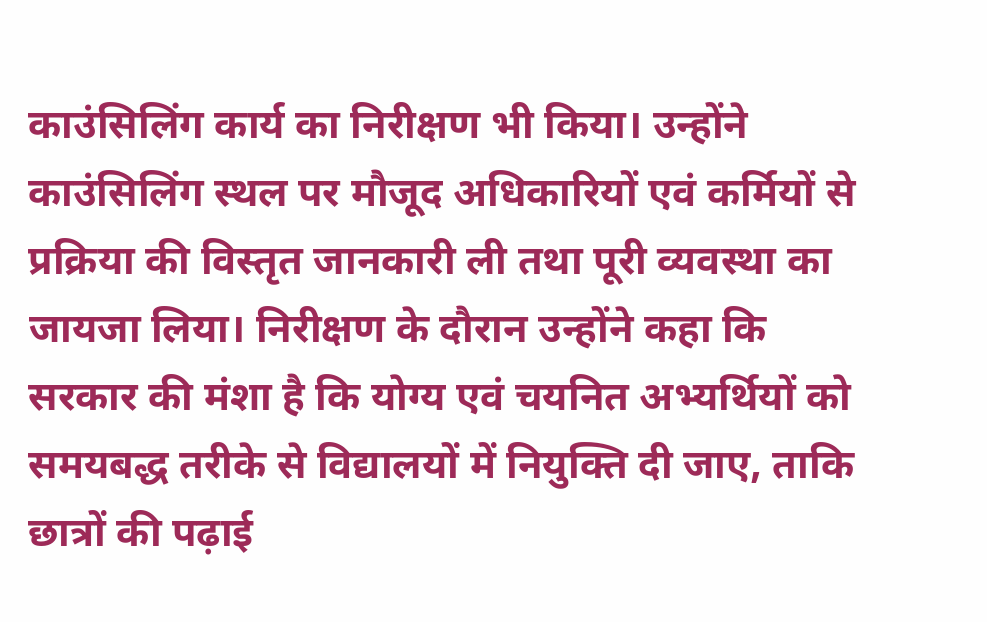काउंसिलिंग कार्य का निरीक्षण भी किया। उन्होंने काउंसिलिंग स्थल पर मौजूद अधिकारियों एवं कर्मियों से प्रक्रिया की विस्तृत जानकारी ली तथा पूरी व्यवस्था का जायजा लिया। निरीक्षण के दौरान उन्होंने कहा कि सरकार की मंशा है कि योग्य एवं चयनित अभ्यर्थियों को समयबद्ध तरीके से विद्यालयों में नियुक्ति दी जाए, ताकि छात्रों की पढ़ाई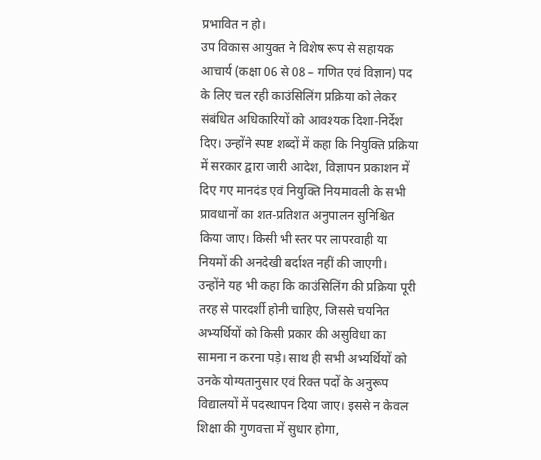प्रभावित न हो।
उप विकास आयुक्त ने विशेष रूप से सहायक आचार्य (कक्षा 06 से 08 – गणित एवं विज्ञान) पद के लिए चल रही काउंसिलिंग प्रक्रिया को लेकर संबंधित अधिकारियों को आवश्यक दिशा-निर्देश दिए। उन्होंने स्पष्ट शब्दों में कहा कि नियुक्ति प्रक्रिया में सरकार द्वारा जारी आदेश, विज्ञापन प्रकाशन में दिए गए मानदंड एवं नियुक्ति नियमावली के सभी प्रावधानों का शत-प्रतिशत अनुपालन सुनिश्चित किया जाए। किसी भी स्तर पर लापरवाही या नियमों की अनदेखी बर्दाश्त नहीं की जाएगी।
उन्होंने यह भी कहा कि काउंसिलिंग की प्रक्रिया पूरी तरह से पारदर्शी होनी चाहिए, जिससे चयनित अभ्यर्थियों को किसी प्रकार की असुविधा का सामना न करना पड़े। साथ ही सभी अभ्यर्थियों को उनके योग्यतानुसार एवं रिक्त पदों के अनुरूप विद्यालयों में पदस्थापन दिया जाए। इससे न केवल शिक्षा की गुणवत्ता में सुधार होगा,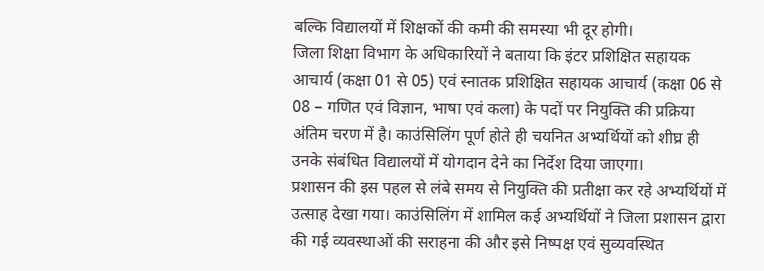बल्कि विद्यालयों में शिक्षकों की कमी की समस्या भी दूर होगी।
जिला शिक्षा विभाग के अधिकारियों ने बताया कि इंटर प्रशिक्षित सहायक आचार्य (कक्षा 01 से 05) एवं स्नातक प्रशिक्षित सहायक आचार्य (कक्षा 06 से 08 – गणित एवं विज्ञान, भाषा एवं कला) के पदों पर नियुक्ति की प्रक्रिया अंतिम चरण में है। काउंसिलिंग पूर्ण होते ही चयनित अभ्यर्थियों को शीघ्र ही उनके संबंधित विद्यालयों में योगदान देने का निर्देश दिया जाएगा।
प्रशासन की इस पहल से लंबे समय से नियुक्ति की प्रतीक्षा कर रहे अभ्यर्थियों में उत्साह देखा गया। काउंसिलिंग में शामिल कई अभ्यर्थियों ने जिला प्रशासन द्वारा की गई व्यवस्थाओं की सराहना की और इसे निष्पक्ष एवं सुव्यवस्थित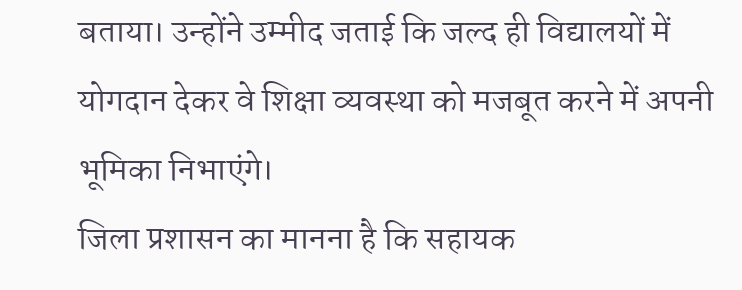बताया। उन्होंने उम्मीद जताई कि जल्द ही विद्यालयों में योगदान देकर वे शिक्षा व्यवस्था को मजबूत करने में अपनी भूमिका निभाएंगे।
जिला प्रशासन का मानना है कि सहायक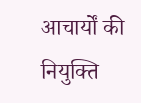आचार्यों की नियुक्ति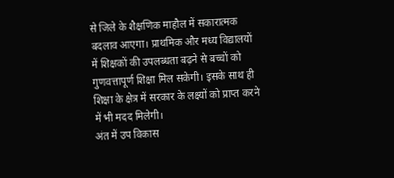से जिले के शैक्षणिक माहौल में सकारात्मक बदलाव आएगा। प्राथमिक और मध्य विद्यालयों में शिक्षकों की उपलब्धता बढ़ने से बच्चों को गुणवत्तापूर्ण शिक्षा मिल सकेगी। इसके साथ ही शिक्षा के क्षेत्र में सरकार के लक्ष्यों को प्राप्त करने में भी मदद मिलेगी।
अंत में उप विकास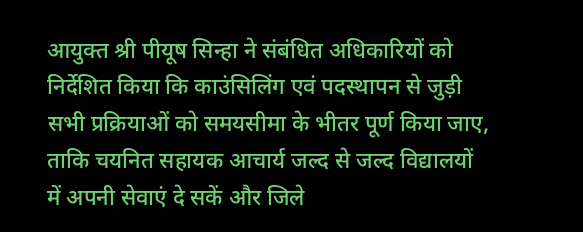आयुक्त श्री पीयूष सिन्हा ने संबंधित अधिकारियों को निर्देशित किया कि काउंसिलिंग एवं पदस्थापन से जुड़ी सभी प्रक्रियाओं को समयसीमा के भीतर पूर्ण किया जाए, ताकि चयनित सहायक आचार्य जल्द से जल्द विद्यालयों में अपनी सेवाएं दे सकें और जिले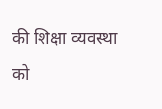की शिक्षा व्यवस्था को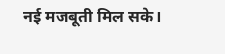नई मजबूती मिल सके।